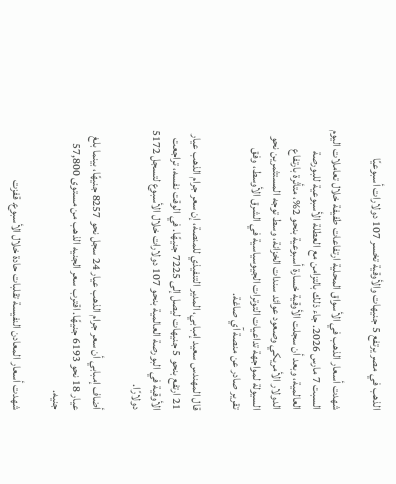الذهب في مصر يرتفع 5 جنيهات والأوقية تخسر 107 دولارات أسبوعيًا

شهدت أسعار الذهب في الأسواق المحلية ارتفاعات طفيفة خلال تعاملات اليوم السبت 7 مارس 2026. جاء ذلك بالتزامن مع العطلة الأسبوعية للبورصة العالمية، وبعد أن سجلت الأوقية خسارة أسبوعية بنحو 2%، متأثرة بارتفاع الدولار الأمريكي وصعود عوائد سندات الخزانة، وسط توجه المستثمرين نحو السيولة لمواجهة تداعيات التوترات الجيوسياسية في الشرق الأوسط، وفق تقرير صادر عن منصة آي صاغة.

قال المهندس سعيد إمبابي، المدير التنفيذي للمنصة، إن سعر جرام الذهب عيار 21 ارتفع بنحو 5 جنيهات ليصل إلى 7225 جنيهًا. في الوقت نفسه، تراجعت الأوقية في البورصة العالمية بنحو 107 دولارات خلال الأسبوع لتسجل 5172 دولارًا.

أضاف إمبابي أن سعر جرام الذهب عيار 24 سجل نحو 8257 جنيهًا، بينما بلغ عيار 18 نحو 6193 جنيهًا. اقترب سعر الجنيه الذهب من مستوى 57,800 جنيه.

شهدت أسعار المعادن النفيسة تقلبات حادة خلال الأسبوع. قفزت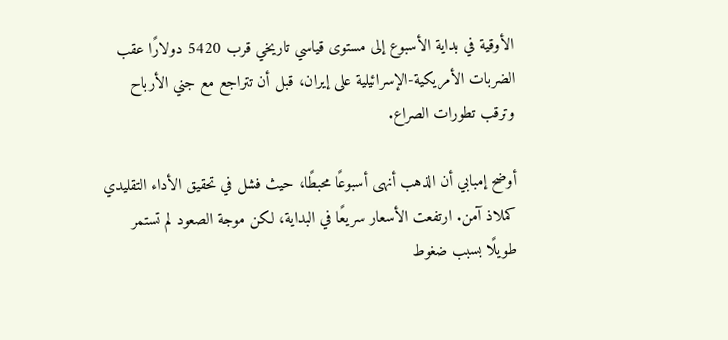الأوقية في بداية الأسبوع إلى مستوى قياسي تاريخي قرب 5420 دولارًا عقب الضربات الأمريكية-الإسرائيلية على إيران، قبل أن تتراجع مع جني الأرباح وترقب تطورات الصراع.

أوضح إمبابي أن الذهب أنهى أسبوعًا محبطًا، حيث فشل في تحقيق الأداء التقليدي كملاذ آمن. ارتفعت الأسعار سريعًا في البداية، لكن موجة الصعود لم تستمر طويلًا بسبب ضغوط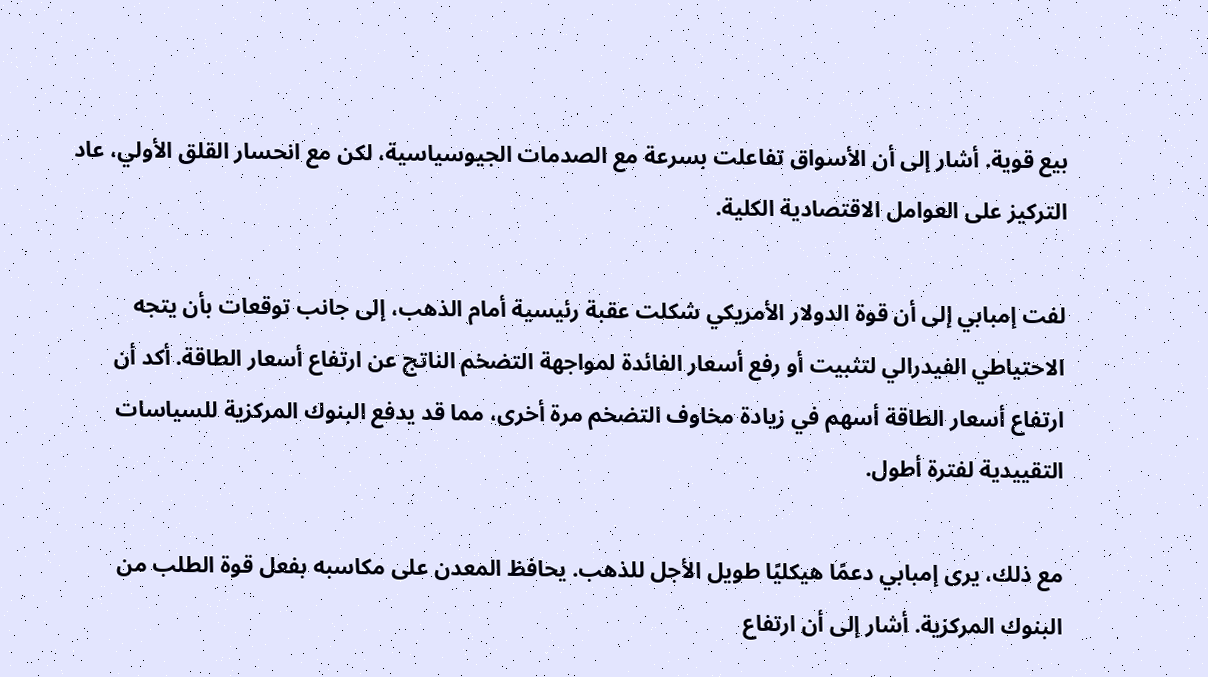بيع قوية. أشار إلى أن الأسواق تفاعلت بسرعة مع الصدمات الجيوسياسية، لكن مع انحسار القلق الأولي، عاد التركيز على العوامل الاقتصادية الكلية.

لفت إمبابي إلى أن قوة الدولار الأمريكي شكلت عقبة رئيسية أمام الذهب، إلى جانب توقعات بأن يتجه الاحتياطي الفيدرالي لتثبيت أو رفع أسعار الفائدة لمواجهة التضخم الناتج عن ارتفاع أسعار الطاقة. أكد أن ارتفاع أسعار الطاقة أسهم في زيادة مخاوف التضخم مرة أخرى، مما قد يدفع البنوك المركزية للسياسات التقييدية لفترة أطول.

مع ذلك، يرى إمبابي دعمًا هيكليًا طويل الأجل للذهب. يحافظ المعدن على مكاسبه بفعل قوة الطلب من البنوك المركزية. أشار إلى أن ارتفاع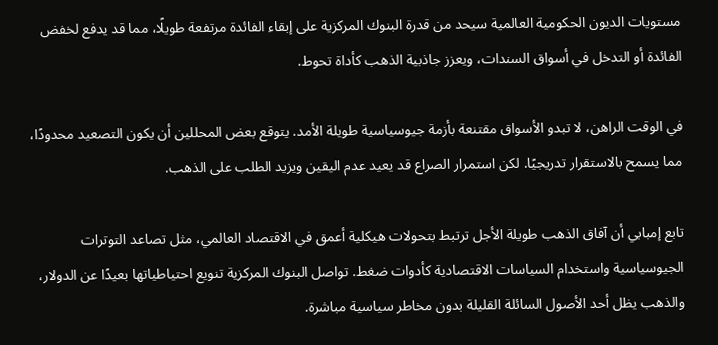مستويات الديون الحكومية العالمية سيحد من قدرة البنوك المركزية على إبقاء الفائدة مرتفعة طويلًا، مما قد يدفع لخفض الفائدة أو التدخل في أسواق السندات، ويعزز جاذبية الذهب كأداة تحوط.

في الوقت الراهن، لا تبدو الأسواق مقتنعة بأزمة جيوسياسية طويلة الأمد. يتوقع بعض المحللين أن يكون التصعيد محدودًا، مما يسمح بالاستقرار تدريجيًا. لكن استمرار الصراع قد يعيد عدم اليقين ويزيد الطلب على الذهب.

تابع إمبابي أن آفاق الذهب طويلة الأجل ترتبط بتحولات هيكلية أعمق في الاقتصاد العالمي، مثل تصاعد التوترات الجيوسياسية واستخدام السياسات الاقتصادية كأدوات ضغط. تواصل البنوك المركزية تنويع احتياطياتها بعيدًا عن الدولار، والذهب يظل أحد الأصول السائلة القليلة بدون مخاطر سياسية مباشرة.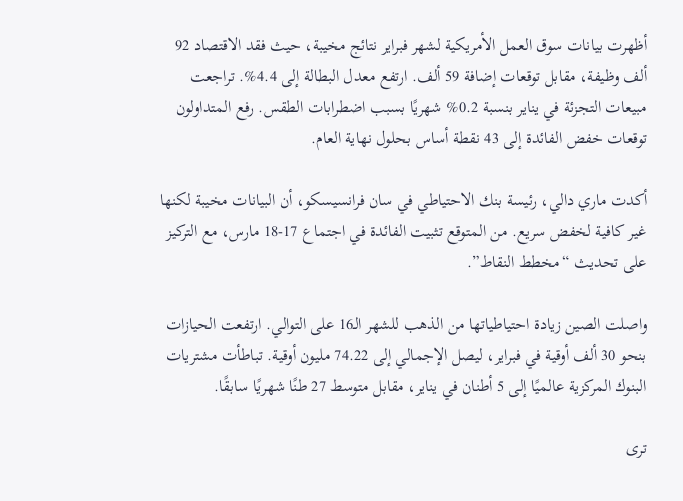أظهرت بيانات سوق العمل الأمريكية لشهر فبراير نتائج مخيبة، حيث فقد الاقتصاد 92 ألف وظيفة، مقابل توقعات إضافة 59 ألف. ارتفع معدل البطالة إلى 4.4%. تراجعت مبيعات التجزئة في يناير بنسبة 0.2% شهريًا بسبب اضطرابات الطقس. رفع المتداولون توقعات خفض الفائدة إلى 43 نقطة أساس بحلول نهاية العام.

أكدت ماري دالي، رئيسة بنك الاحتياطي في سان فرانسيسكو، أن البيانات مخيبة لكنها غير كافية لخفض سريع. من المتوقع تثبيت الفائدة في اجتماع 17-18 مارس، مع التركيز على تحديث “مخطط النقاط”.

واصلت الصين زيادة احتياطياتها من الذهب للشهر الـ16 على التوالي. ارتفعت الحيازات بنحو 30 ألف أوقية في فبراير، ليصل الإجمالي إلى 74.22 مليون أوقية. تباطأت مشتريات البنوك المركزية عالميًا إلى 5 أطنان في يناير، مقابل متوسط 27 طنًا شهريًا سابقًا.

ترى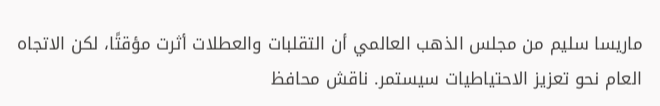ماريسا سليم من مجلس الذهب العالمي أن التقلبات والعطلات أثرت مؤقتًا، لكن الاتجاه العام نحو تعزيز الاحتياطيات سيستمر. ناقش محافظ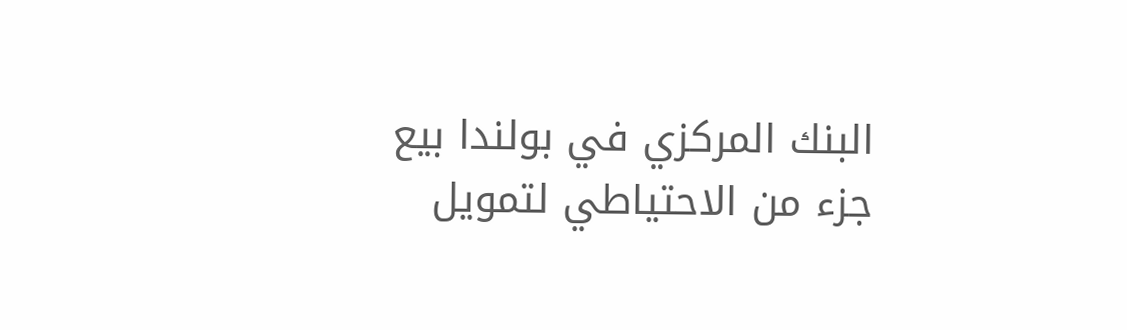البنك المركزي في بولندا بيع جزء من الاحتياطي لتمويل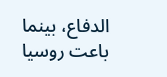الدفاع، بينما باعت روسيا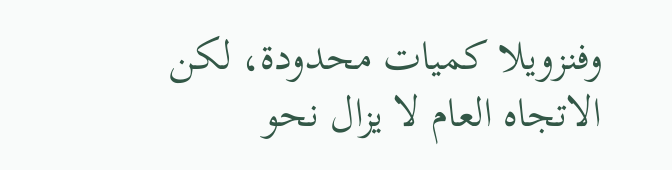وفنزويلا كميات محدودة، لكن الاتجاه العام لا يزال نحو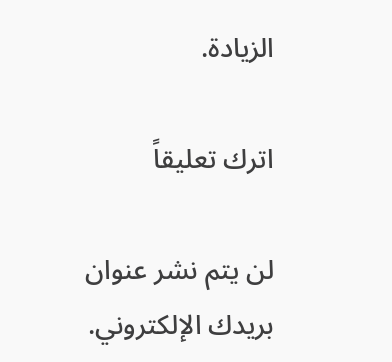الزيادة.

اترك تعليقاً

لن يتم نشر عنوان بريدك الإلكتروني.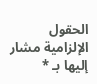الحقول الإلزامية مشار إليها بـ *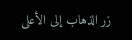زر الذهاب إلى الأعلى